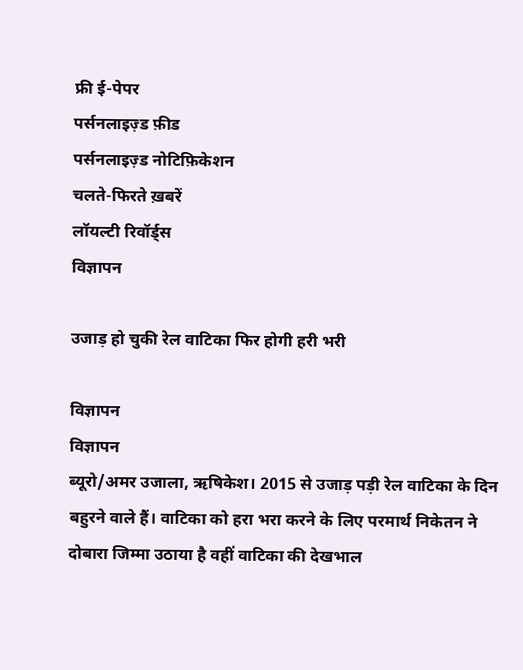फ्री ई-पेपर
पर्सनलाइज़्ड फ़ीड
पर्सनलाइज़्ड नोटिफ़िकेशन
चलते-फिरते ख़बरें
लॉयल्टी रिवॉर्ड्स
विज्ञापन

उजाड़ हो चुकी रेल वाटिका फिर होगी हरी भरी

विज्ञापन
विज्ञापन
ब्यूरो/अमर उजाला, ऋषिकेश। 2015 से उजाड़ पड़ी रेल वाटिका के दिन बहुरने वाले हैं। वाटिका को हरा भरा करने के लिए परमार्थ निकेतन ने दोबारा जिम्मा उठाया है वहीं वाटिका की देखभाल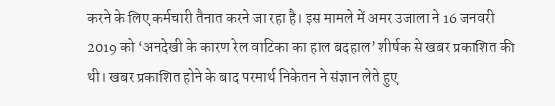करने के लिए कर्मचारी तैनात करने जा रहा है। इस मामले में अमर उजाला ने 16 जनवरी 2019 को ‘अनदेखी के कारण रेल वाटिका का हाल बदहाल’ शीर्षक से खबर प्रकाशित की थी। खबर प्रकाशित होने के बाद परमार्थ निकेतन ने संज्ञान लेते हुए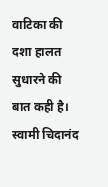वाटिका की दशा हालत सुधारने की बात कही है। स्वामी चिदानंद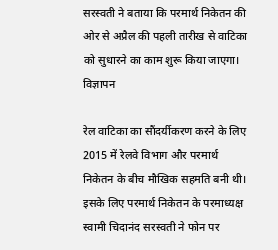सरस्वती ने बताया कि परमार्थ निकेतन की ओर से अप्रैल की पहली तारीख से वाटिका को सुधारने का काम शुरू किया जाएगा।
विज्ञापन

रेल वाटिका का सौंदर्यीकरण करने के लिए 2015 में रेलवे विभाग और परमार्थ निकेतन के बीच मौखिक सहमति बनी थी। इसके लिए परमार्थ निकेतन के परमाध्यक्ष स्वामी चिदानंद सरस्वती ने फोन पर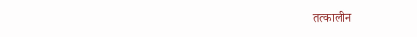तत्कालीन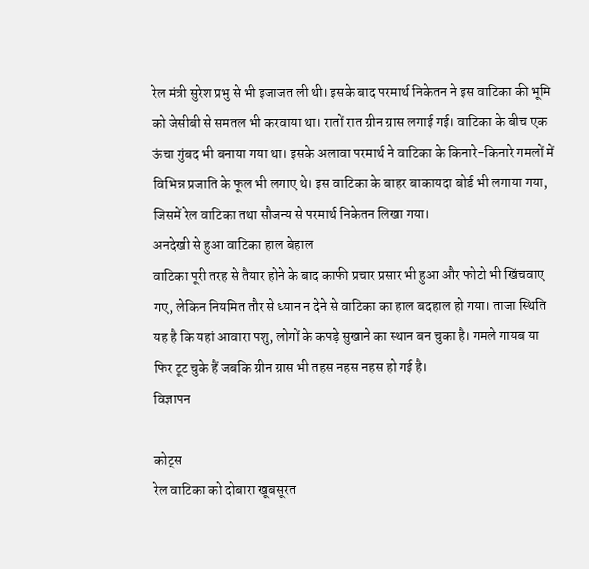रेल मंत्री सुरेश प्रभु से भी इजाजत ली थी। इसके बाद परमार्थ निकेतन ने इस वाटिका की भूमि को जेसीबी से समतल भी करवाया था। रातों रात ग्रीन ग्रास लगाई गई। वाटिका के बीच एक ऊंचा गुंबद भी बनाया गया था। इसके अलावा परमार्थ ने वाटिका के किनारे-किनारे गमलों में विभिन्न प्रजाति के फूल भी लगाए थे। इस वाटिका के बाहर बाकायदा बोर्ड भी लगाया गया, जिसमें रेल वाटिका तथा सौजन्य से परमार्थ निकेतन लिखा गया।
अनदेखी से हुआ वाटिका हाल बेहाल
वाटिका पूरी तरह से तैयार होने के बाद काफी प्रचार प्रसार भी हुआ और फोटो भी खिंचवाए गए, लेकिन नियमित तौर से ध्यान न देने से वाटिका का हाल बदहाल हो गया। ताजा स्थिति यह है कि यहां आवारा पशु, लोगों के कपड़े सुखाने का स्थान बन चुका है। गमले गायब या फिर टूट चुके हैं जबकि ग्रीन ग्रास भी तहस नहस नहस हो गई है।
विज्ञापन

कोट्स
रेल वाटिका को दोबारा खूबसूरत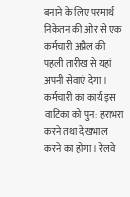बनाने के लिए परमार्थ निकेतन की ओर से एक कर्मचारी अप्रैल की पहली तारीख से यहां अपनी सेवाएं देगा। कर्मचारी का कार्य इस वाटिका को पुन: हराभरा करने तथा देखभाल करने का होगा। रेलवे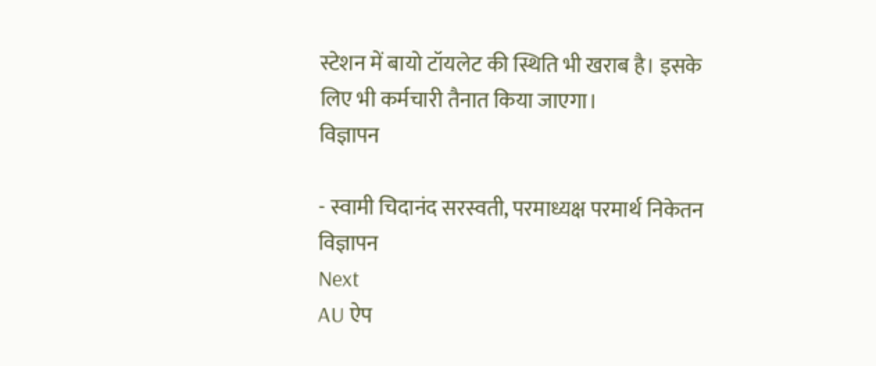स्टेशन में बायो टॉयलेट की स्थिति भी खराब है। इसके लिए भी कर्मचारी तैनात किया जाएगा।
विज्ञापन

- स्वामी चिदानंद सरस्वती, परमाध्यक्ष परमार्थ निकेतन
विज्ञापन
Next
AU ऐप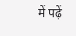में पढ़ें